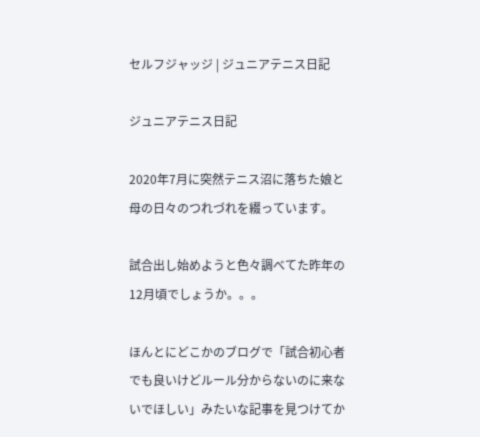セルフジャッジ | ジュニアテニス日記

ジュニアテニス日記

2020年7月に突然テニス沼に落ちた娘と母の日々のつれづれを綴っています。

試合出し始めようと色々調べてた昨年の12月頃でしょうか。。。

ほんとにどこかのブログで「試合初心者でも良いけどルール分からないのに来ないでほしい」みたいな記事を見つけてか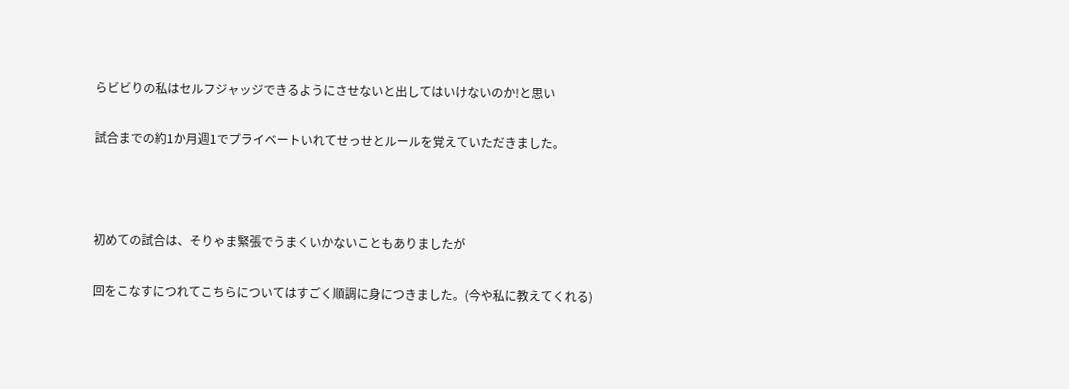らビビりの私はセルフジャッジできるようにさせないと出してはいけないのか!と思い

試合までの約1か月週1でプライベートいれてせっせとルールを覚えていただきました。



初めての試合は、そりゃま緊張でうまくいかないこともありましたが

回をこなすにつれてこちらについてはすごく順調に身につきました。(今や私に教えてくれる)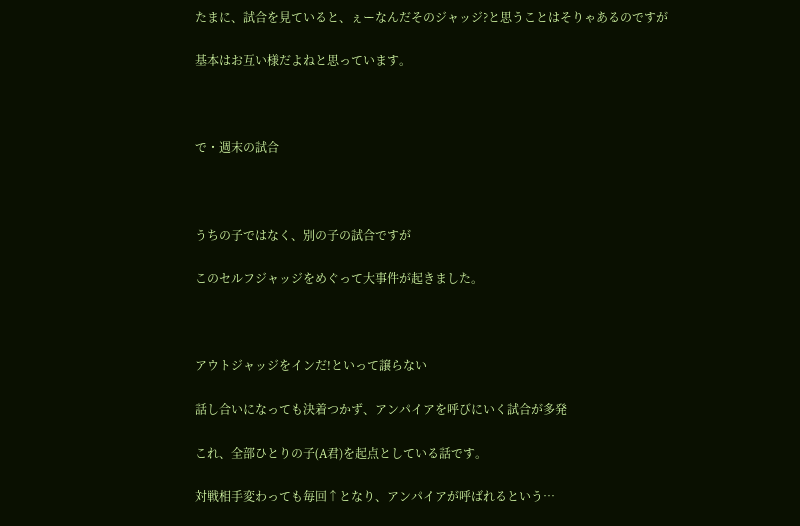たまに、試合を見ていると、ぇーなんだそのジャッジ?と思うことはそりゃあるのですが

基本はお互い様だよねと思っています。



で・週末の試合



うちの子ではなく、別の子の試合ですが

このセルフジャッジをめぐって大事件が起きました。



アウトジャッジをインだ!といって譲らない

話し合いになっても決着つかず、アンパイアを呼びにいく試合が多発

これ、全部ひとりの子(A君)を起点としている話です。

対戦相手変わっても毎回↑となり、アンパイアが呼ばれるという…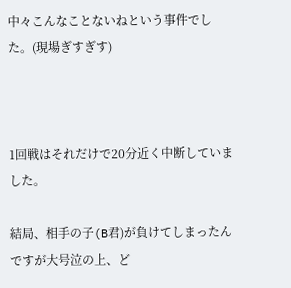中々こんなことないねという事件でした。(現場ぎすぎす)



1回戦はそれだけで20分近く中断していました。

結局、相手の子(B君)が負けてしまったんですが大号泣の上、ど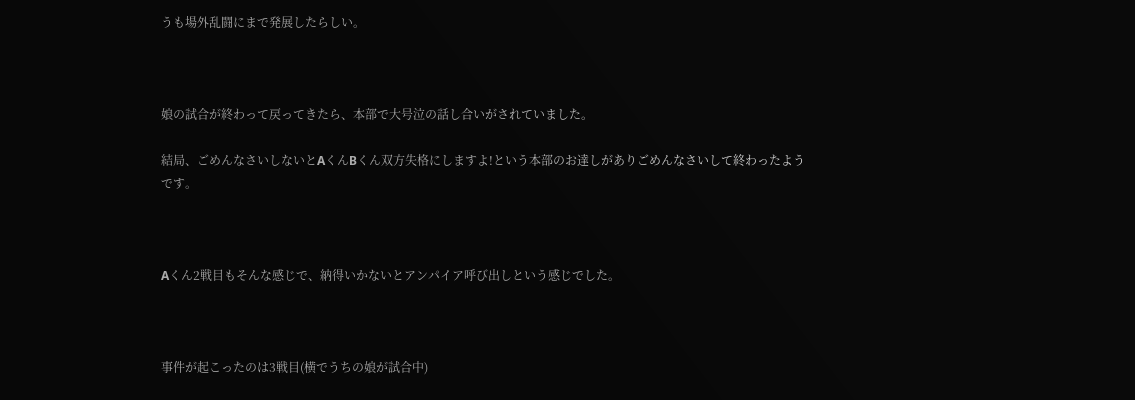うも場外乱闘にまで発展したらしい。



娘の試合が終わって戻ってきたら、本部で大号泣の話し合いがされていました。

結局、ごめんなさいしないとAくんBくん双方失格にしますよ!という本部のお達しがありごめんなさいして終わったようです。



Aくん2戦目もそんな感じで、納得いかないとアンパイア呼び出しという感じでした。



事件が起こったのは3戦目(横でうちの娘が試合中)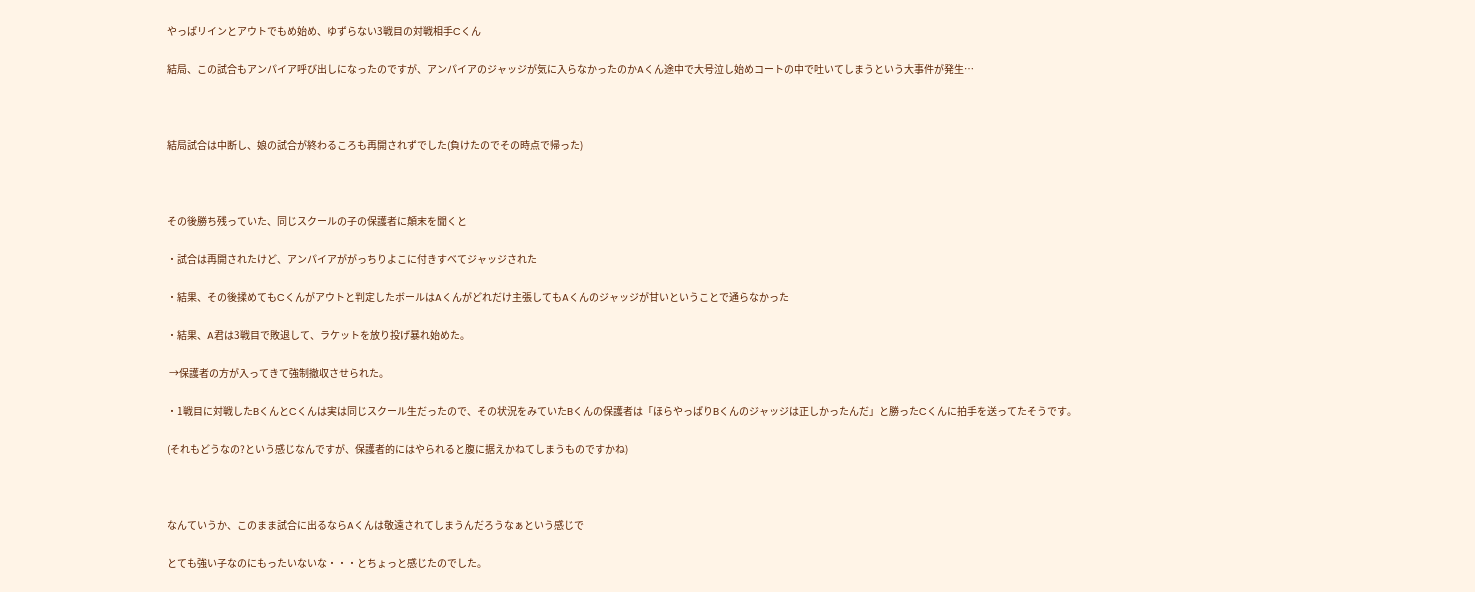やっぱリインとアウトでもめ始め、ゆずらない3戦目の対戦相手Cくん

結局、この試合もアンパイア呼び出しになったのですが、アンパイアのジャッジが気に入らなかったのかAくん途中で大号泣し始めコートの中で吐いてしまうという大事件が発生…



結局試合は中断し、娘の試合が終わるころも再開されずでした(負けたのでその時点で帰った)



その後勝ち残っていた、同じスクールの子の保護者に顛末を聞くと

・試合は再開されたけど、アンパイアががっちりよこに付きすべてジャッジされた

・結果、その後揉めてもCくんがアウトと判定したボールはAくんがどれだけ主張してもAくんのジャッジが甘いということで通らなかった

・結果、A君は3戦目で敗退して、ラケットを放り投げ暴れ始めた。

 →保護者の方が入ってきて強制撤収させられた。

・1戦目に対戦したBくんとCくんは実は同じスクール生だったので、その状況をみていたBくんの保護者は「ほらやっぱりBくんのジャッジは正しかったんだ」と勝ったCくんに拍手を送ってたそうです。

(それもどうなの?という感じなんですが、保護者的にはやられると腹に据えかねてしまうものですかね)



なんていうか、このまま試合に出るならAくんは敬遠されてしまうんだろうなぁという感じで

とても強い子なのにもったいないな・・・とちょっと感じたのでした。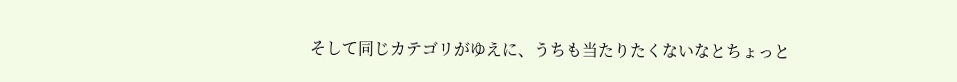そして同じカテゴリがゆえに、うちも当たりたくないなとちょっと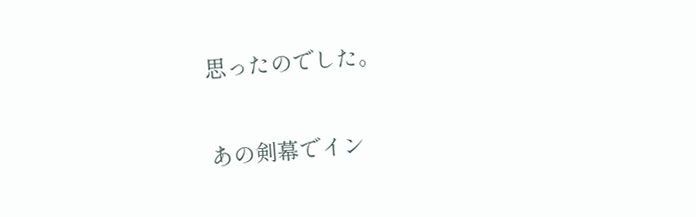思ったのでした。

あの剣幕でイン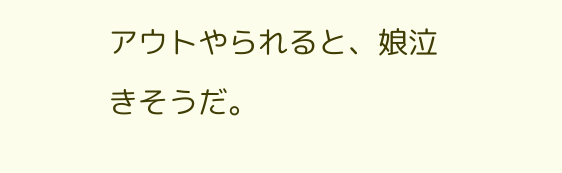アウトやられると、娘泣きそうだ。